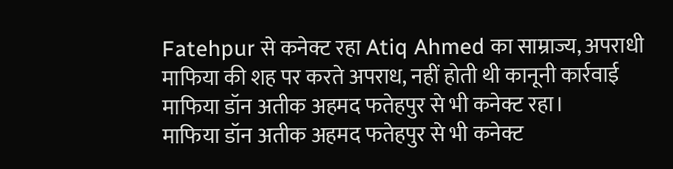Fatehpur से कनेक्ट रहा Atiq Ahmed का साम्राज्य, अपराधी माफिया की शह पर करते अपराध, नहीं होती थी कानूनी कार्रवाई
माफिया डॉन अतीक अहमद फतेहपुर से भी कनेक्ट रहा।
माफिया डॉन अतीक अहमद फतेहपुर से भी कनेक्ट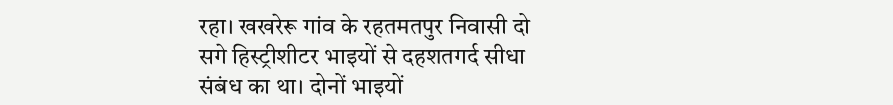रहा। खखरेरू गांव के रहतमतपुर निवासी दो सगे हिस्ट्रीशीटर भाइयों से दहशतगर्द सीधा संबंध का था। दोनों भाइयों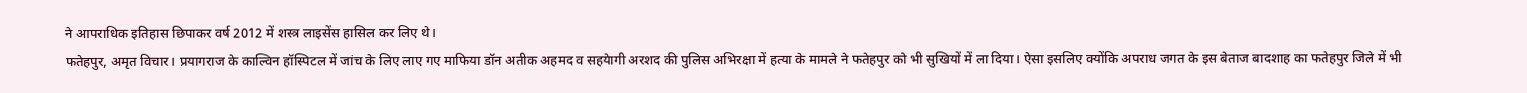ने आपराधिक इतिहास छिपाकर वर्ष 2012 में शस्त्र लाइसेंस हासिल कर लिए थे।
फतेहपुर, अमृत विचार। प्रयागराज के काल्विन हॉस्पिटल में जांच के लिए लाए गए माफिया डॉन अतीक अहमद व सहयेागी अरशद की पुलिस अभिरक्षा में हत्या के मामले ने फतेहपुर को भी सुखियों में ला दिया। ऐसा इसलिए क्योंकि अपराध जगत के इस बेताज बादशाह का फतेहपुर जिले में भी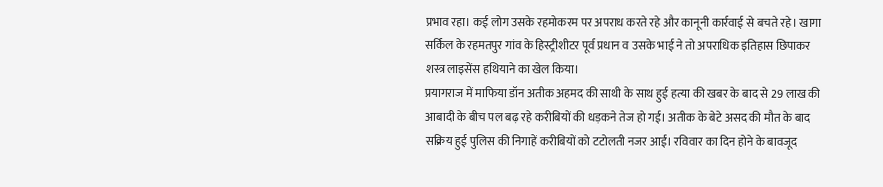प्रभाव रहा। कई लोग उसके रहमोकरम पर अपराध करते रहे और कानूनी कार्रवाई से बचते रहे। खागा सर्किल के रहमतपुर गांव के हिस्ट्रीशीटर पूर्व प्रधान व उसके भाई ने तो अपराधिक इतिहास छिपाकर शस्त्र लाइसेंस हथियाने का खेल किया।
प्रयागराज में माफिया डॉन अतीक अहमद की साथी के साथ हुई हत्या की खबर के बाद से 29 लाख की आबादी के बीच पल बढ़ रहे करीबियों की धड़कने तेज हो गई। अतीक के बेटे असद की मौत के बाद सक्रिय हुई पुलिस की निगाहें करीबियों को टटोलती नजर आईं। रविवार का दिन होने के बावजूद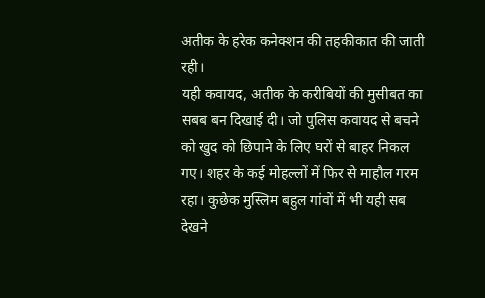अतीक के हरेक कनेक्शन की तहकीकात की जाती रही।
यही कवायद, अतीक के करीबियों की मुसीबत का सबब बन दिखाई दी। जो पुलिस कवायद से बचने को खुद को छिपाने के लिए घरों से बाहर निकल गए। शहर के कई मोहल्लों में फिर से माहौल गरम रहा। कुछेक मुस्लिम बहुल गांवों में भी यही सब देखने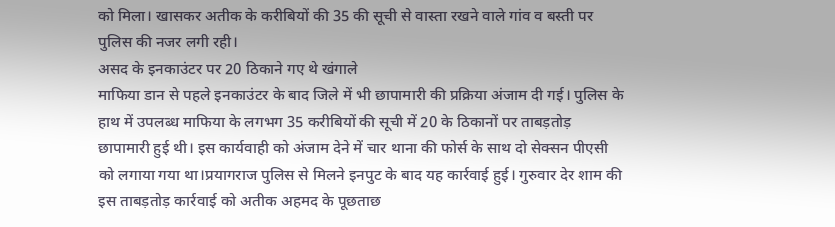को मिला। खासकर अतीक के करीबियों की 35 की सूची से वास्ता रखने वाले गांव व बस्ती पर पुलिस की नजर लगी रही।
असद के इनकाउंटर पर 20 ठिकाने गए थे खंगाले
माफिया डान से पहले इनकाउंटर के बाद जिले में भी छापामारी की प्रक्रिया अंजाम दी गई। पुलिस के हाथ में उपलब्ध माफिया के लगभग 35 करीबियों की सूची में 20 के ठिकानों पर ताबड़तोड़ छापामारी हुई थी। इस कार्यवाही को अंजाम देने में चार थाना की फोर्स के साथ दो सेक्सन पीएसी को लगाया गया था।प्रयागराज पुलिस से मिलने इनपुट के बाद यह कार्रवाई हुई। गुरुवार देर शाम की इस ताबड़तोड़ कार्रवाई को अतीक अहमद के पूछताछ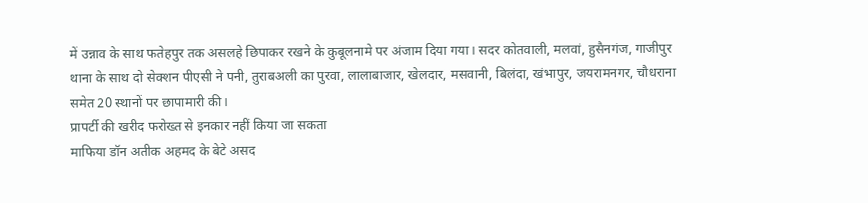में उन्नाव के साथ फतेहपुर तक असलहे छिपाकर रखने के कुबूलनामे पर अंजाम दिया गया। सदर कोतवाली, मलवां, हुसैनगंज, गाजीपुर थाना के साथ दो सेक्शन पीएसी ने पनी, तुराबअली का पुरवा, लालाबाजार, खेलदार, मसवानी, बिलंदा, खंभापुर, जयरामनगर, चौधराना समेत 20 स्थानों पर छापामारी की।
प्रापर्टी की खरीद फरोख्त से इनकार नहीं किया जा सकता
माफिया डॉन अतीक अहमद के बेटे असद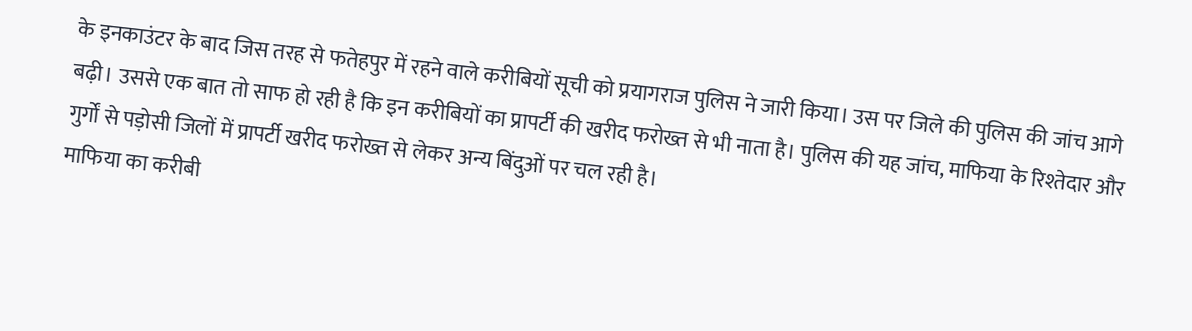के इनकाउंटर के बाद जिस तरह से फतेहपुर में रहने वाले करीबियों सूची को प्रयागराज पुलिस ने जारी किया। उस पर जिले की पुलिस की जांच आगे बढ़ी। उससे एक बात तो साफ हो रही है कि इन करीबियों का प्रापर्टी की खरीद फरोख्त से भी नाता है। पुलिस की यह जांच, माफिया के रिश्तेदार और गुर्गों से पड़ोसी जिलों में प्रापर्टी खरीद फरोख्त से लेकर अन्य बिंदुओं पर चल रही है।
माफिया का करीबी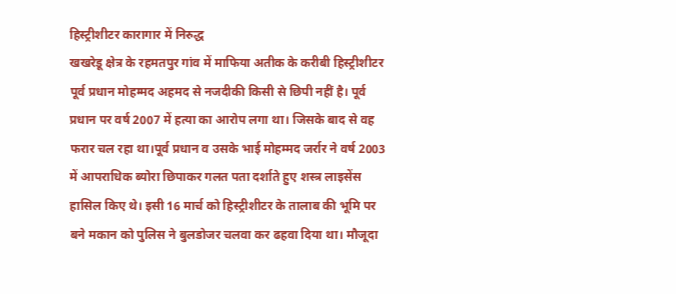हिस्ट्रीशीटर कारागार में निरुद्ध
खखरेडू क्षेत्र के रहमतपुर गांव में माफिया अतीक के करीबी हिस्ट्रीशीटर पूर्व प्रधान मोहम्मद अहमद से नजदीकी किसी से छिपी नहीं है। पूर्व प्रधान पर वर्ष 2007 में हत्या का आरोप लगा था। जिसके बाद से वह फरार चल रहा था।पूर्व प्रधान व उसके भाई मोहम्मद जर्रार ने वर्ष 2003 में आपराधिक ब्योरा छिपाकर गलत पता दर्शाते हुए शस्त्र लाइसेंस हासिल किए थे। इसी 16 मार्च को हिस्ट्रीशीटर के तालाब की भूमि पर बने मकान को पुलिस ने बुलडोजर चलवा कर ढहवा दिया था। मौजूदा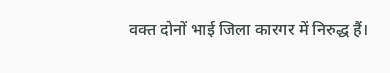वक्त दोनों भाई जिला कारगर में निरुद्ध हैं।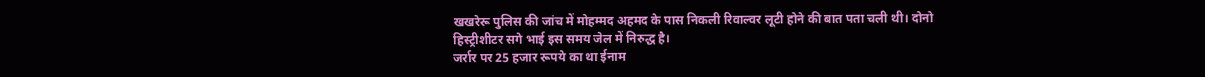खखरेरू पुलिस की जांच में मोहम्मद अहमद के पास निकली रिवाल्वर लूटी होने की बात पता चली थी। दोनो हिस्ट्रीशीटर सगे भाई इस समय जेल में निरुद्ध है।
जर्रार पर 25 हजार रूपये का था ईनाम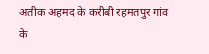अतीक अहमद के करीबी रहमतपुर गांव के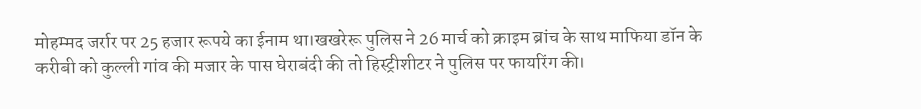मोहम्मद जर्रार पर 25 हजार रूपये का ईनाम था।खखरेरू पुलिस ने 26 मार्च को क्राइम ब्रांच के साथ माफिया डॉन के करीबी को कुल्ली गांव की मजार के पास घेराबंदी की तो हिस्ट्रीशीटर ने पुलिस पर फायरिंग की।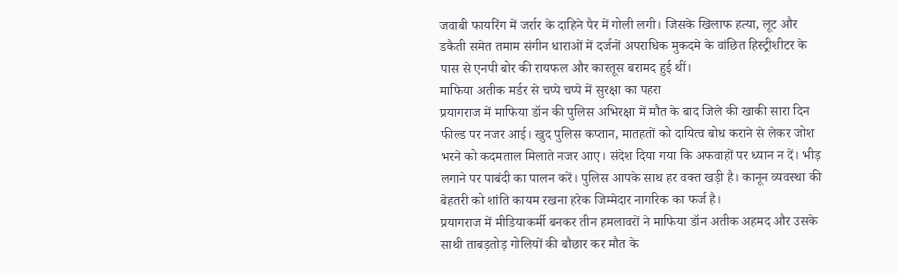जवाबी फायरिंग में जर्रार के दाहिने पैर में गोली लगी। जिसके खिलाफ हत्या, लूट और डकैती समेत तमाम संगीन धाराओं में दर्जनों अपराधिक मुकदमे के वांछित हिस्ट्रीशीटर के पास से एनपी बोर की रायफल और कारतूस बरामद हुई थीं।
माफिया अतीक मर्डर से चप्पे चप्पे में सुरक्षा का पहरा
प्रयागराज में माफिया डॉन की पुलिस अभिरक्षा में मौत के बाद जिले की खाकी सारा दिन फील्ड पर नजर आई। खुद पुलिस कप्तान, मातहतों को दायित्व बोध कराने से लेकर जोश भरने को कदमताल मिलाते नजर आए। संदेश दिया गया कि अफवाहों पर ध्यान न दें। भीड़ लगाने पर पाबंदी का पालन करें। पुलिस आपके साथ हर वक्त खड़ी है। कानून व्यवस्था की बेहतरी को शांति कायम रखना हरेक जिम्मेदार नागरिक का फर्ज है।
प्रयागराज में मीडियाकर्मी बनकर तीन हमलावरों ने माफिया डॉन अतीक अहमद और उसके साथी ताबड़तोड़ गोलियों की बौछार कर मौत के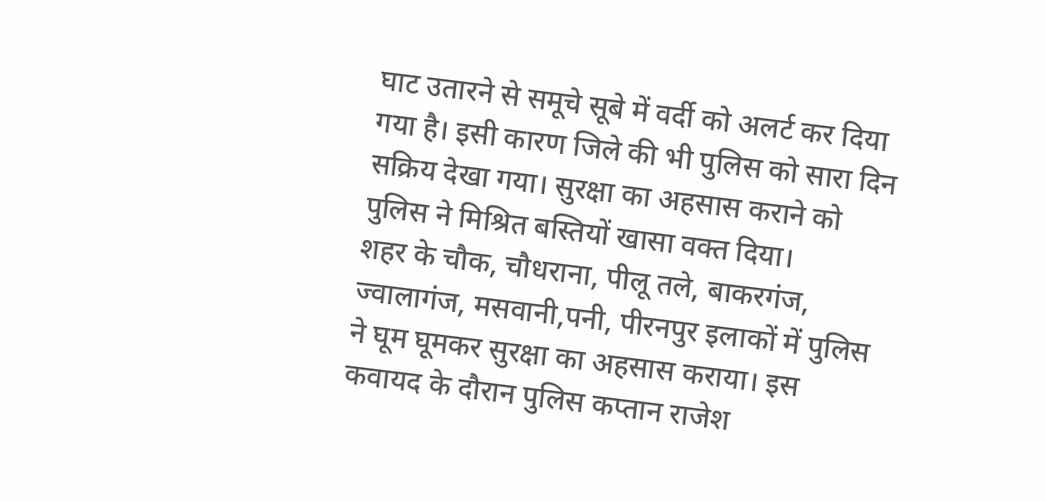घाट उतारने से समूचे सूबे में वर्दी को अलर्ट कर दिया गया है। इसी कारण जिले की भी पुलिस को सारा दिन सक्रिय देखा गया। सुरक्षा का अहसास कराने को पुलिस ने मिश्रित बस्तियों खासा वक्त दिया।
शहर के चौक, चौधराना, पीलू तले, बाकरगंज, ज्वालागंज, मसवानी,पनी, पीरनपुर इलाकों में पुलिस ने घूम घूमकर सुरक्षा का अहसास कराया। इस कवायद के दौरान पुलिस कप्तान राजेश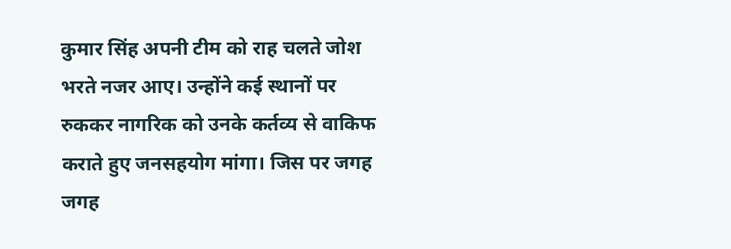कुमार सिंह अपनी टीम को राह चलते जोश भरते नजर आए। उन्होंने कई स्थानों पर रुककर नागरिक को उनके कर्तव्य से वाकिफ कराते हुए जनसहयोग मांगा। जिस पर जगह जगह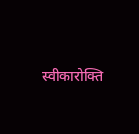स्वीकारोक्ति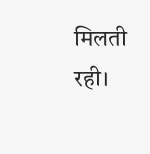मिलती रही।